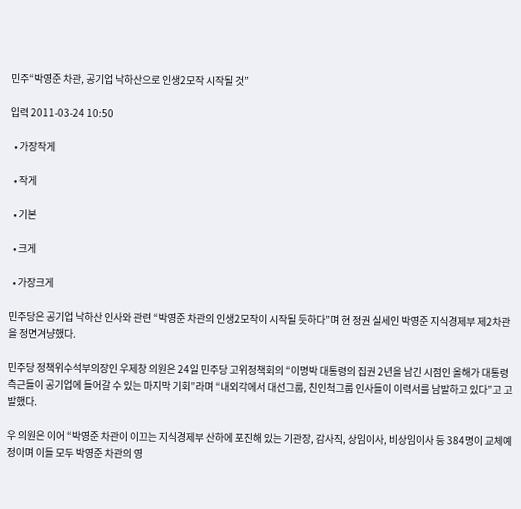민주“박영준 차관, 공기업 낙하산으로 인생2모작 시작될 것”

입력 2011-03-24 10:50

  • 가장작게

  • 작게

  • 기본

  • 크게

  • 가장크게

민주당은 공기업 낙하산 인사와 관련 “박영준 차관의 인생2모작이 시작될 듯하다”며 현 정권 실세인 박영준 지식경제부 제2차관을 정면겨냥했다.

민주당 정책위수석부의장인 우제창 의원은 24일 민주당 고위정책회의 “이명박 대통령의 집권 2년을 남긴 시점인 올해가 대통령 측근들이 공기업에 들어갈 수 있는 마지막 기회”라며 “내외각에서 대선그룹, 친인척그룹 인사들이 이력서를 남발하고 있다”고 고발했다.

우 의원은 이어 “박영준 차관이 이끄는 지식경제부 산하에 포진해 있는 기관장, 감사직, 상임이사, 비상임이사 등 384명이 교체예정이며 이들 모두 박영준 차관의 영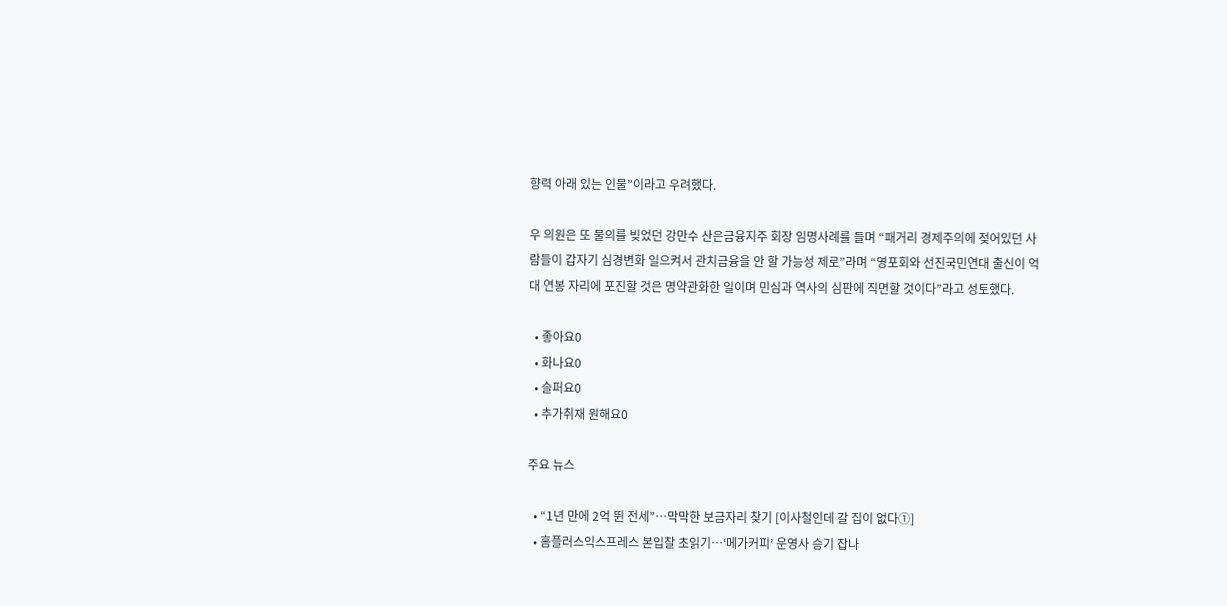향력 아래 있는 인물”이라고 우려했다.

우 의원은 또 물의를 빚었던 강만수 산은금융지주 회장 임명사례를 들며 “패거리 경제주의에 젖어있던 사람들이 갑자기 심경변화 일으켜서 관치금융을 안 할 가능성 제로”라며 “영포회와 선진국민연대 출신이 억대 연봉 자리에 포진할 것은 명약관화한 일이며 민심과 역사의 심판에 직면할 것이다”라고 성토했다.

  • 좋아요0
  • 화나요0
  • 슬퍼요0
  • 추가취재 원해요0

주요 뉴스

  • “1년 만에 2억 뛴 전세”⋯막막한 보금자리 찾기 [이사철인데 갈 집이 없다①]
  • 홈플러스익스프레스 본입찰 초읽기…‘메가커피’ 운영사 승기 잡나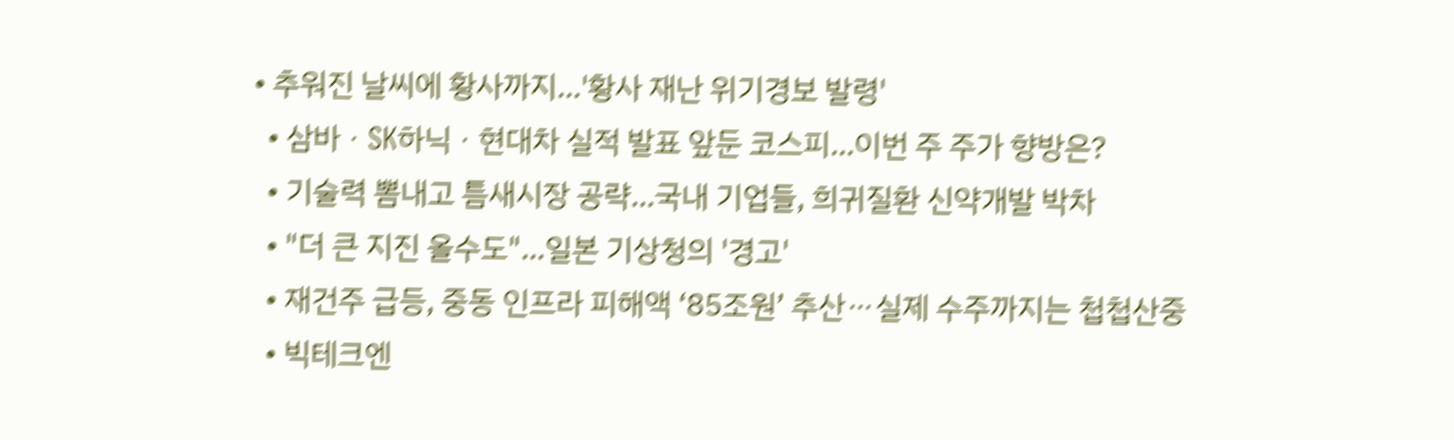• 추워진 날씨에 황사까지…'황사 재난 위기경보 발령'
  • 삼바ㆍSK하닉ㆍ현대차 실적 발표 앞둔 코스피…이번 주 주가 향방은?
  • 기술력 뽐내고 틈새시장 공략…국내 기업들, 희귀질환 신약개발 박차
  • "더 큰 지진 올수도"…일본 기상청의 '경고'
  • 재건주 급등, 중동 인프라 피해액 ‘85조원’ 추산⋯실제 수주까지는 첩첩산중
  • 빅테크엔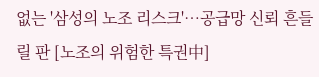없는 '삼성의 노조 리스크'…공급망 신뢰 흔들릴 판 [노조의 위험한 특권中]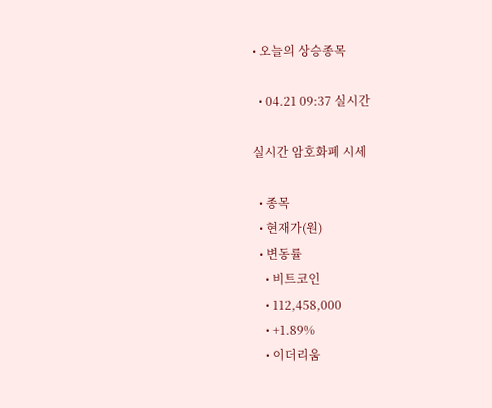• 오늘의 상승종목

  • 04.21 09:37 실시간

실시간 암호화폐 시세

  • 종목
  • 현재가(원)
  • 변동률
    • 비트코인
    • 112,458,000
    • +1.89%
    • 이더리움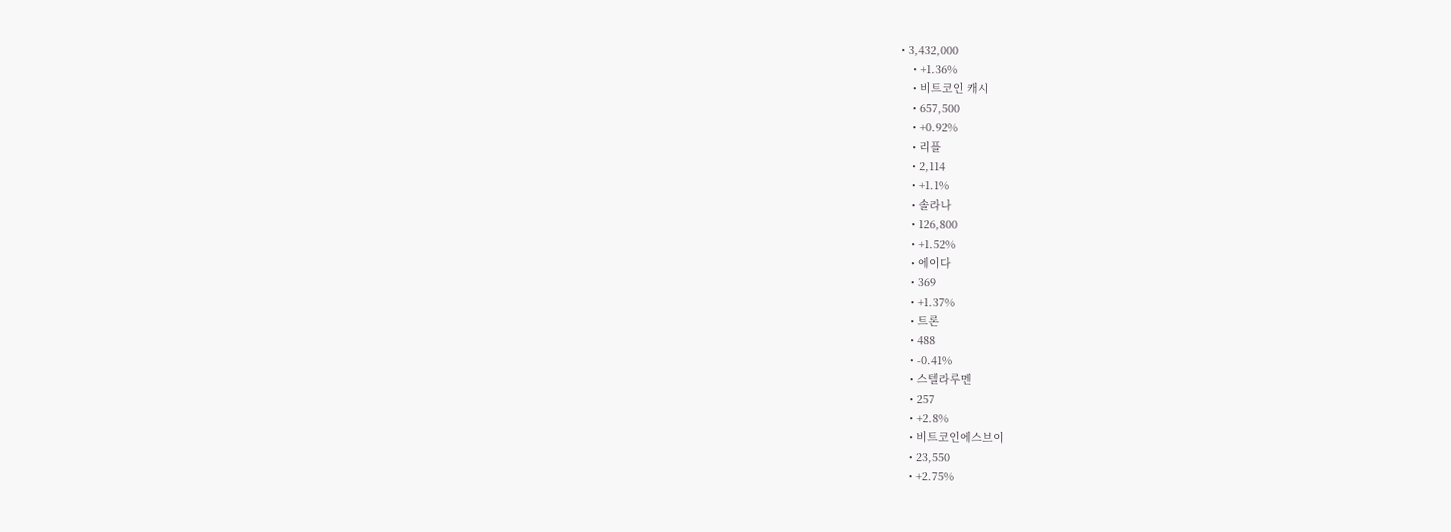• 3,432,000
    • +1.36%
    • 비트코인 캐시
    • 657,500
    • +0.92%
    • 리플
    • 2,114
    • +1.1%
    • 솔라나
    • 126,800
    • +1.52%
    • 에이다
    • 369
    • +1.37%
    • 트론
    • 488
    • -0.41%
    • 스텔라루멘
    • 257
    • +2.8%
    • 비트코인에스브이
    • 23,550
    • +2.75%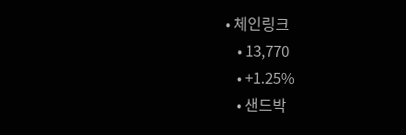• 체인링크
    • 13,770
    • +1.25%
    • 샌드박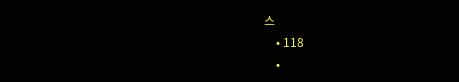스
    • 118
    •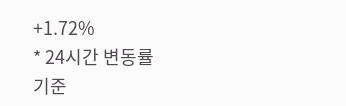+1.72%
* 24시간 변동률 기준